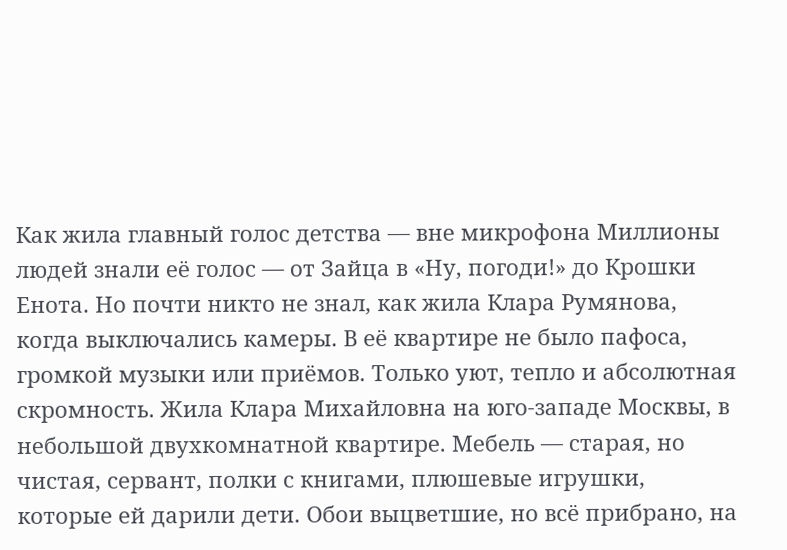Как жила главный голос детства — вне микрофона Миллионы людей знали её голос — от Зайца в «Ну, погоди!» до Крошки Енота. Но почти никто не знал, как жила Клара Румянова, когда выключались камеры. В её квартире не было пафоса, громкой музыки или приёмов. Только уют, тепло и абсолютная скромность. Жила Клара Михайловна на юго-западе Москвы, в небольшой двухкомнатной квартире. Мебель — старая, но чистая, сервант, полки с книгами, плюшевые игрушки, которые ей дарили дети. Обои выцветшие, но всё прибрано, на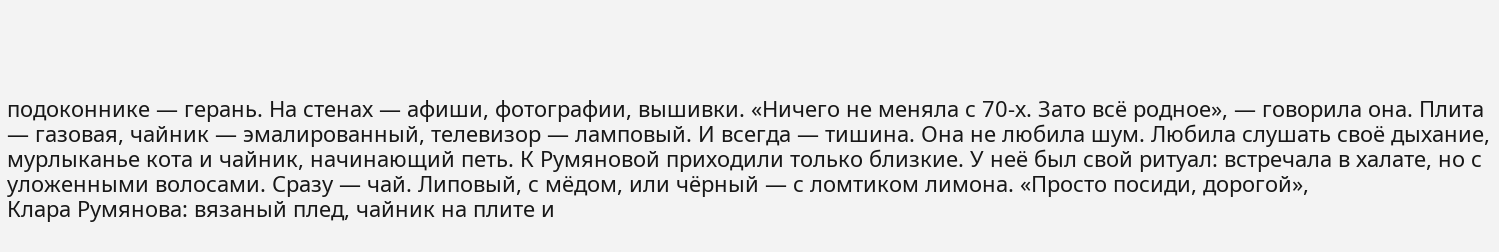подоконнике — герань. На стенах — афиши, фотографии, вышивки. «Ничего не меняла с 70-х. Зато всё родное», — говорила она. Плита — газовая, чайник — эмалированный, телевизор — ламповый. И всегда — тишина. Она не любила шум. Любила слушать своё дыхание, мурлыканье кота и чайник, начинающий петь. К Румяновой приходили только близкие. У неё был свой ритуал: встречала в халате, но с уложенными волосами. Сразу — чай. Липовый, с мёдом, или чёрный — с ломтиком лимона. «Просто посиди, дорогой»,
Клара Румянова: вязаный плед, чайник на плите и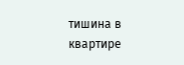тишина в квартире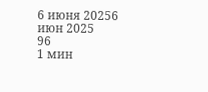6 июня 20256 июн 2025
96
1 мин